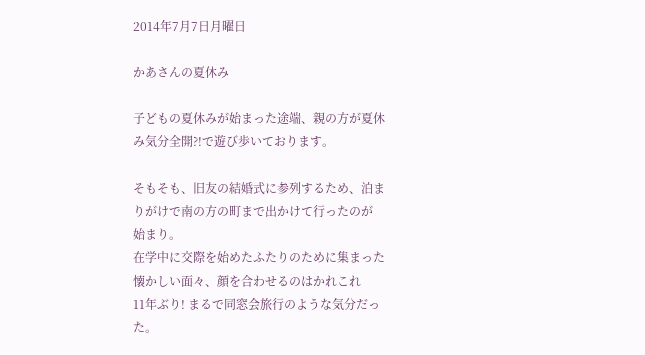2014年7月7日月曜日

かあさんの夏休み

子どもの夏休みが始まった途端、親の方が夏休み気分全開?!で遊び歩いております。

そもそも、旧友の結婚式に参列するため、泊まりがけで南の方の町まで出かけて行ったのが
始まり。
在学中に交際を始めたふたりのために集まった懐かしい面々、顔を合わせるのはかれこれ
11年ぶり! まるで同窓会旅行のような気分だった。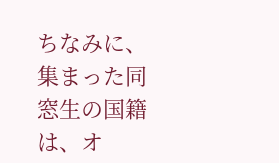ちなみに、集まった同窓生の国籍は、オ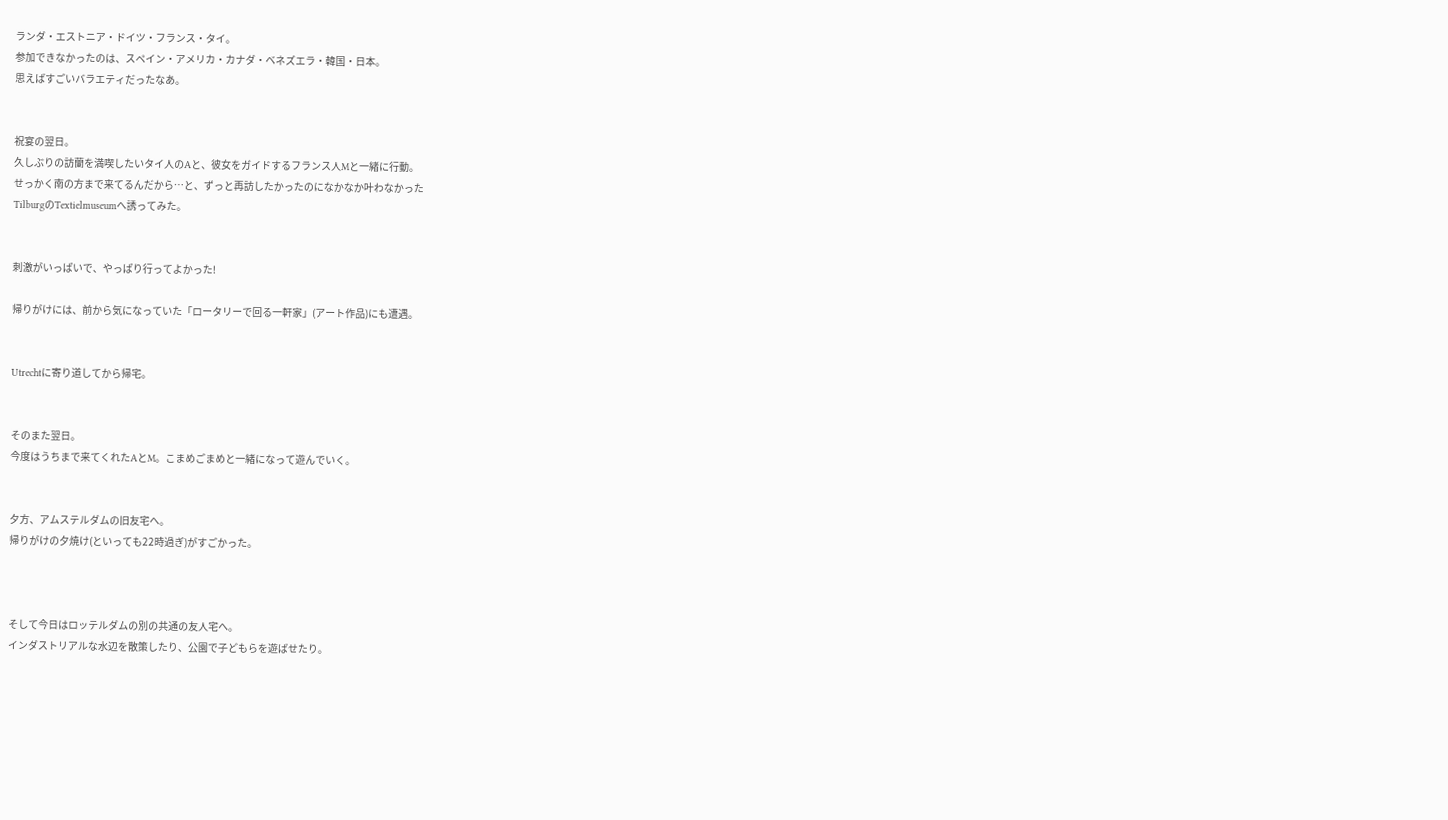ランダ・エストニア・ドイツ・フランス・タイ。
参加できなかったのは、スペイン・アメリカ・カナダ・ベネズエラ・韓国・日本。
思えばすごいバラエティだったなあ。


祝宴の翌日。
久しぶりの訪蘭を満喫したいタイ人のAと、彼女をガイドするフランス人Mと一緒に行動。
せっかく南の方まで来てるんだから…と、ずっと再訪したかったのになかなか叶わなかった
TilburgのTextielmuseumへ誘ってみた。


刺激がいっぱいで、やっぱり行ってよかった!

帰りがけには、前から気になっていた「ロータリーで回る一軒家」(アート作品)にも遭遇。


Utrechtに寄り道してから帰宅。


そのまた翌日。
今度はうちまで来てくれたAとM。こまめごまめと一緒になって遊んでいく。


夕方、アムステルダムの旧友宅へ。
帰りがけの夕焼け(といっても22時過ぎ)がすごかった。



そして今日はロッテルダムの別の共通の友人宅へ。
インダストリアルな水辺を散策したり、公園で子どもらを遊ばせたり。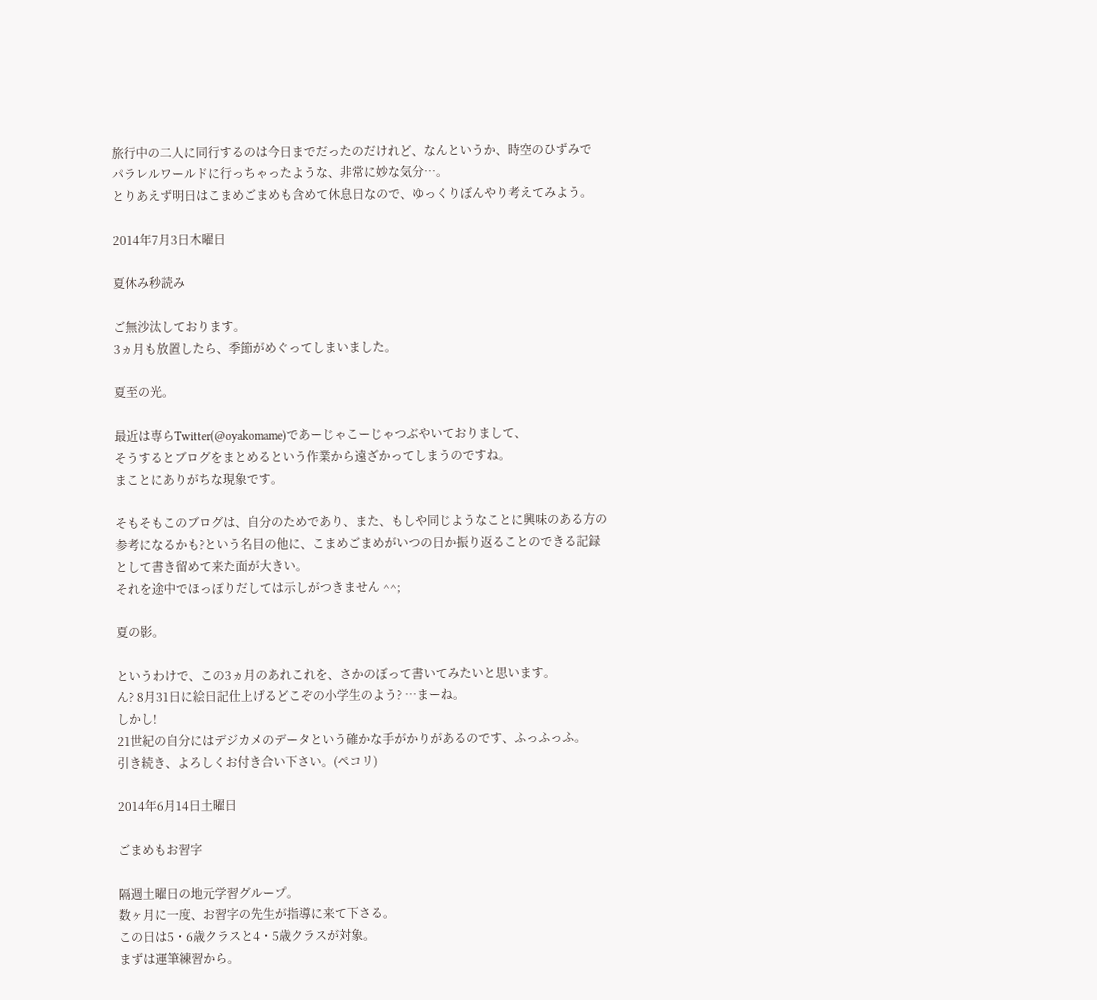旅行中の二人に同行するのは今日までだったのだけれど、なんというか、時空のひずみで
パラレルワールドに行っちゃったような、非常に妙な気分…。
とりあえず明日はこまめごまめも含めて休息日なので、ゆっくりぼんやり考えてみよう。

2014年7月3日木曜日

夏休み秒読み

ご無沙汰しております。
3ヵ月も放置したら、季節がめぐってしまいました。

夏至の光。

最近は専らTwitter(@oyakomame)であーじゃこーじゃつぶやいておりまして、
そうするとブログをまとめるという作業から遠ざかってしまうのですね。
まことにありがちな現象です。

そもそもこのブログは、自分のためであり、また、もしや同じようなことに興味のある方の
参考になるかも?という名目の他に、こまめごまめがいつの日か振り返ることのできる記録
として書き留めて来た面が大きい。
それを途中でほっぽりだしては示しがつきません ^^;

夏の影。

というわけで、この3ヵ月のあれこれを、さかのぼって書いてみたいと思います。
ん? 8月31日に絵日記仕上げるどこぞの小学生のよう? …まーね。
しかし!
21世紀の自分にはデジカメのデータという確かな手がかりがあるのです、ふっふっふ。
引き続き、よろしくお付き合い下さい。(ペコリ)

2014年6月14日土曜日

ごまめもお習字

隔週土曜日の地元学習グループ。
数ヶ月に一度、お習字の先生が指導に来て下さる。
この日は5・6歳クラスと4・5歳クラスが対象。
まずは運筆練習から。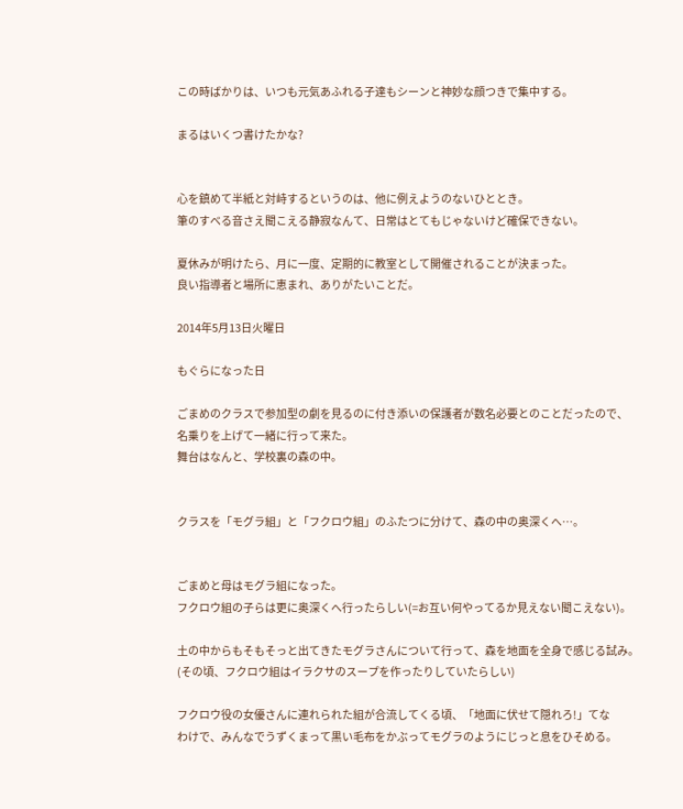この時ばかりは、いつも元気あふれる子達もシーンと神妙な顔つきで集中する。

まるはいくつ書けたかな?


心を鎮めて半紙と対峙するというのは、他に例えようのないひととき。
筆のすべる音さえ聞こえる静寂なんて、日常はとてもじゃないけど確保できない。

夏休みが明けたら、月に一度、定期的に教室として開催されることが決まった。
良い指導者と場所に恵まれ、ありがたいことだ。

2014年5月13日火曜日

もぐらになった日

ごまめのクラスで参加型の劇を見るのに付き添いの保護者が数名必要とのことだったので、
名乗りを上げて一緒に行って来た。
舞台はなんと、学校裏の森の中。


クラスを「モグラ組」と「フクロウ組」のふたつに分けて、森の中の奥深くへ…。


ごまめと母はモグラ組になった。
フクロウ組の子らは更に奥深くへ行ったらしい(=お互い何やってるか見えない聞こえない)。

土の中からもそもそっと出てきたモグラさんについて行って、森を地面を全身で感じる試み。
(その頃、フクロウ組はイラクサのスープを作ったりしていたらしい)

フクロウ役の女優さんに連れられた組が合流してくる頃、「地面に伏せて隠れろ!」てな
わけで、みんなでうずくまって黒い毛布をかぶってモグラのようにじっと息をひそめる。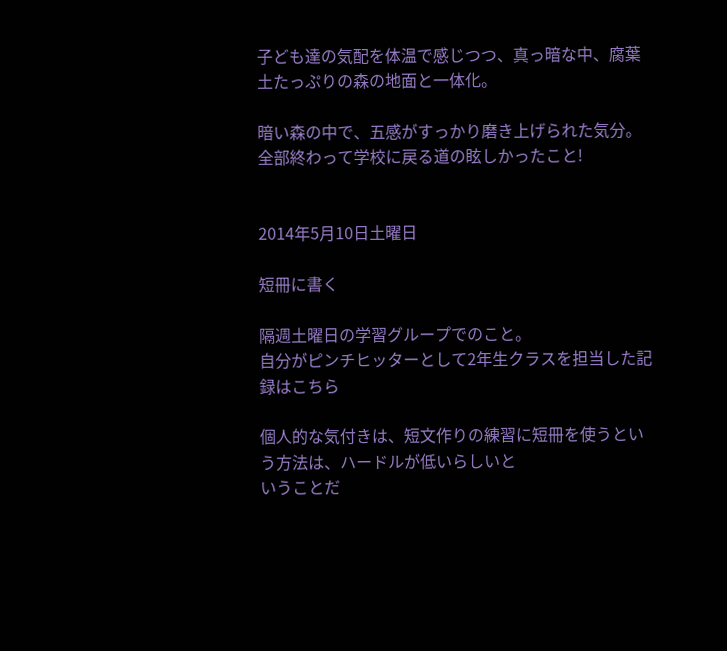子ども達の気配を体温で感じつつ、真っ暗な中、腐葉土たっぷりの森の地面と一体化。

暗い森の中で、五感がすっかり磨き上げられた気分。
全部終わって学校に戻る道の眩しかったこと!


2014年5月10日土曜日

短冊に書く

隔週土曜日の学習グループでのこと。
自分がピンチヒッターとして2年生クラスを担当した記録はこちら

個人的な気付きは、短文作りの練習に短冊を使うという方法は、ハードルが低いらしいと
いうことだ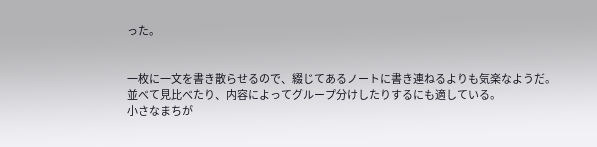った。


一枚に一文を書き散らせるので、綴じてあるノートに書き連ねるよりも気楽なようだ。
並べて見比べたり、内容によってグループ分けしたりするにも適している。
小さなまちが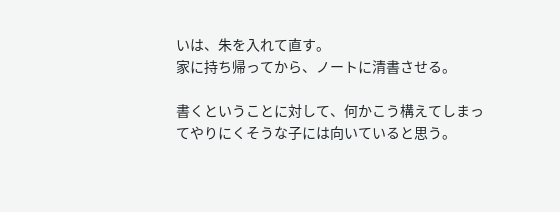いは、朱を入れて直す。
家に持ち帰ってから、ノートに清書させる。

書くということに対して、何かこう構えてしまってやりにくそうな子には向いていると思う。